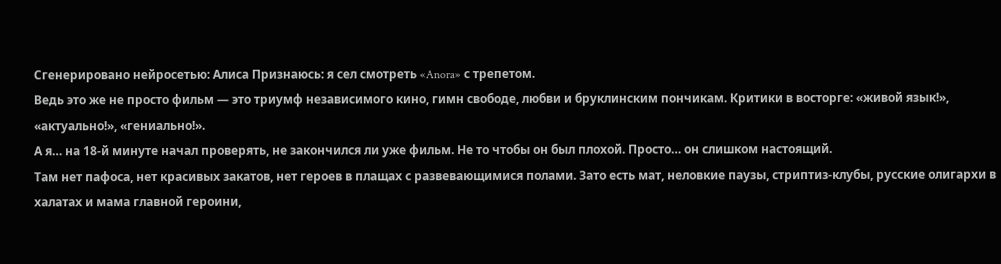Сгенерировано нейросетью: Алиса Признаюсь: я сел смотреть «Anora» с трепетом.
Ведь это же не просто фильм — это триумф независимого кино, гимн свободе, любви и бруклинским пончикам. Критики в восторге: «живой язык!», «актуально!», «гениально!».
А я… на 18-й минуте начал проверять, не закончился ли уже фильм. Не то чтобы он был плохой. Просто… он слишком настоящий.
Там нет пафоса, нет красивых закатов, нет героев в плащах с развевающимися полами. Зато есть мат, неловкие паузы, стриптиз-клубы, русские олигархи в халатах и мама главной героини,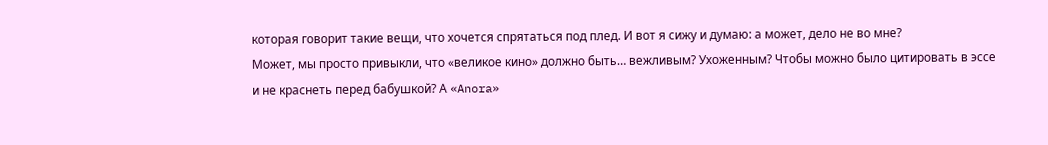которая говорит такие вещи, что хочется спрятаться под плед. И вот я сижу и думаю: а может, дело не во мне?
Может, мы просто привыкли, что «великое кино» должно быть… вежливым? Ухоженным? Чтобы можно было цитировать в эссе и не краснеть перед бабушкой? А «Anora»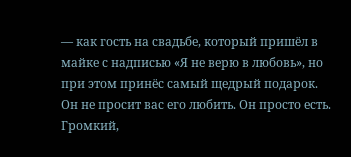— как гость на свадьбе, который пришёл в майке с надписью «Я не верю в любовь», но при этом принёс самый щедрый подарок.
Он не просит вас его любить. Он просто есть. Громкий,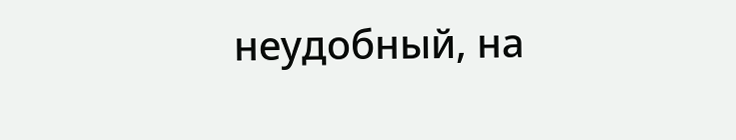неудобный, на